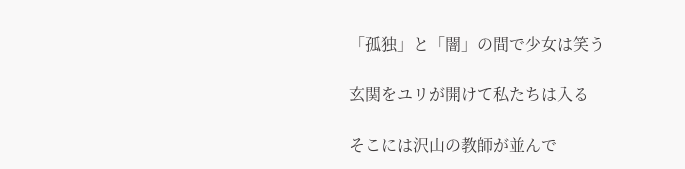「孤独」と「闇」の間で少女は笑う

玄関をユリが開けて私たちは入る

そこには沢山の教師が並んで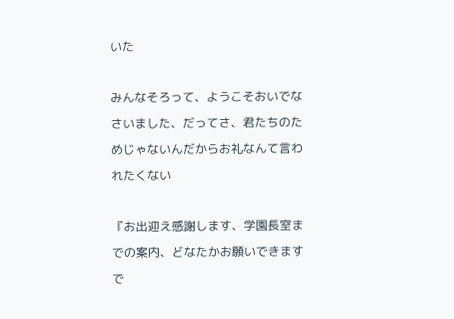いた

みんなそろって、ようこそおいでなさいました、だってさ、君たちのためじゃないんだからお礼なんて言われたくない

『お出迎え感謝します、学園長室までの案内、どなたかお願いできますで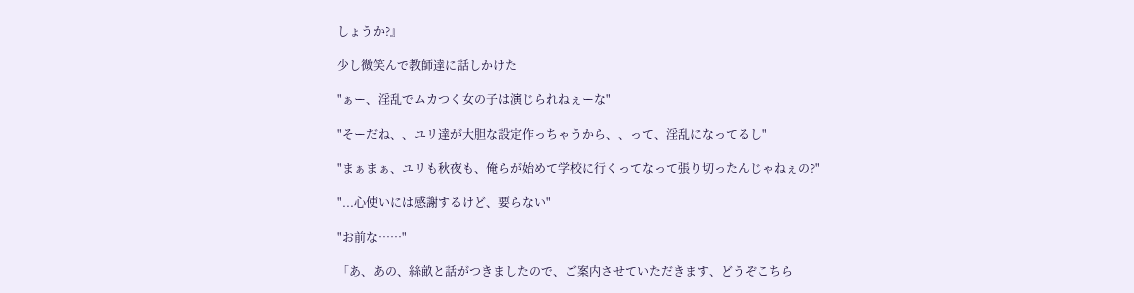しょうか?』

少し微笑んで教師達に話しかけた

"ぁー、淫乱でムカつく女の子は演じられねぇーな"

"そーだね、、ユリ達が大胆な設定作っちゃうから、、って、淫乱になってるし"

"まぁまぁ、ユリも秋夜も、俺らが始めて学校に行くってなって張り切ったんじゃねぇの?"

"...心使いには感謝するけど、要らない"

"お前な……"

「あ、あの、絲畝と話がつきましたので、ご案内させていただきます、どうぞこちら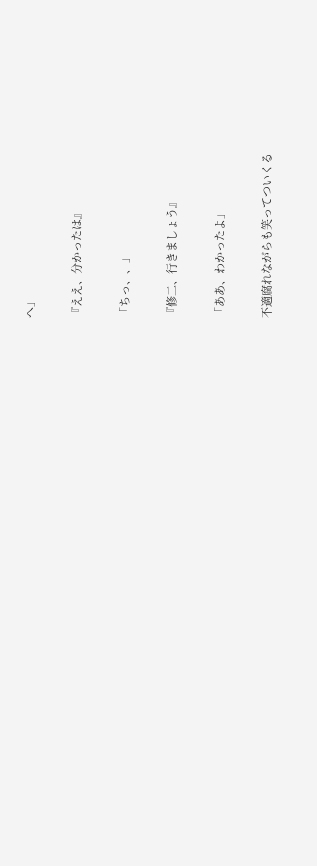へ」

『ええ、分かったは』

「ちっ、、」

『修二、行きましょう』

「ああ、わかったよ」

不適腐れながらも笑ってついくる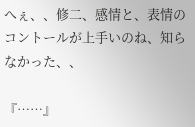へぇ、、修二、感情と、表情のコントールが上手いのね、知らなかった、、

『……』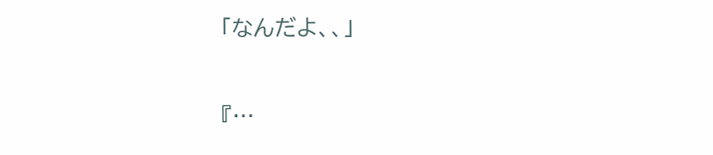「なんだよ、、」

『…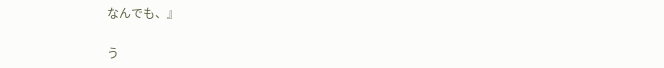なんでも、』

う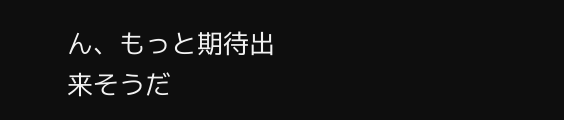ん、もっと期待出来そうだ